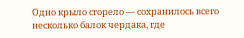Одно крыло сгорело — сохранилось всего несколько балок чердака, где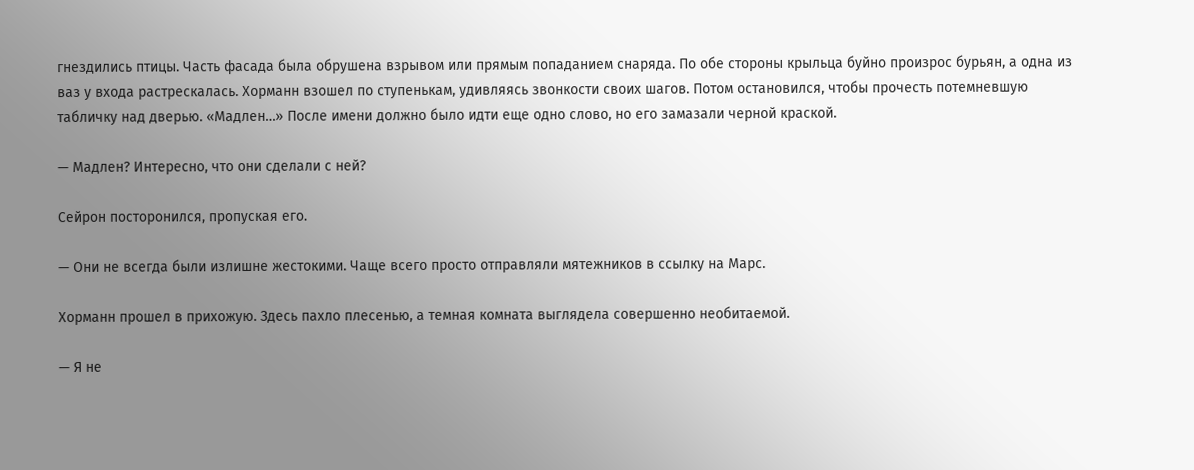гнездились птицы. Часть фасада была обрушена взрывом или прямым попаданием снаряда. По обе стороны крыльца буйно произрос бурьян, а одна из ваз у входа растрескалась. Хорманн взошел по ступенькам, удивляясь звонкости своих шагов. Потом остановился, чтобы прочесть потемневшую табличку над дверью. «Мадлен…» После имени должно было идти еще одно слово, но его замазали черной краской.

— Мадлен? Интересно, что они сделали с ней?

Сейрон посторонился, пропуская его.

— Они не всегда были излишне жестокими. Чаще всего просто отправляли мятежников в ссылку на Марс.

Хорманн прошел в прихожую. Здесь пахло плесенью, а темная комната выглядела совершенно необитаемой.

— Я не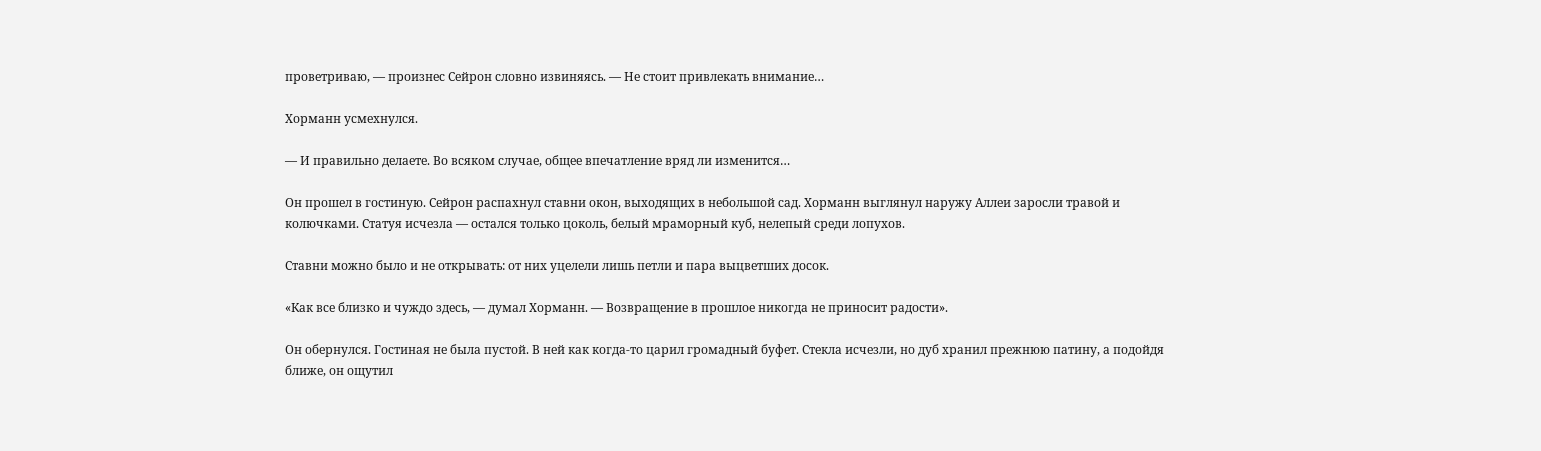проветриваю, — произнес Сейрон словно извиняясь. — Не стоит привлекать внимание…

Хорманн усмехнулся.

— И правильно делаете. Во всяком случае, общее впечатление вряд ли изменится…

Он прошел в гостиную. Сейрон распахнул ставни окон, выходящих в небольшой сад. Хорманн выглянул наружу Аллеи заросли травой и колючками. Статуя исчезла — остался только цоколь, белый мраморный куб, нелепый среди лопухов.

Ставни можно было и не открывать: от них уцелели лишь петли и пара выцветших досок.

«Как все близко и чуждо здесь, — думал Хорманн. — Возвращение в прошлое никогда не приносит радости».

Он обернулся. Гостиная не была пустой. В ней как когда-то царил громадный буфет. Стекла исчезли, но дуб хранил прежнюю патину, а подойдя ближе, он ощутил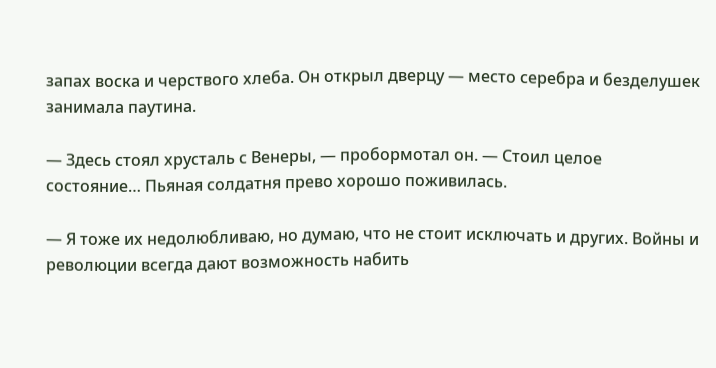запах воска и черствого хлеба. Он открыл дверцу — место серебра и безделушек занимала паутина.

— Здесь стоял хрусталь с Венеры, — пробормотал он. — Стоил целое состояние… Пьяная солдатня прево хорошо поживилась.

— Я тоже их недолюбливаю, но думаю, что не стоит исключать и других. Войны и революции всегда дают возможность набить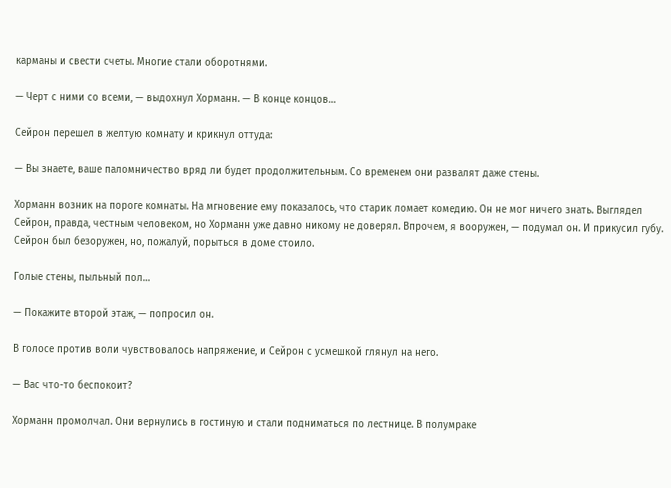карманы и свести счеты. Многие стали оборотнями.

— Черт с ними со всеми, — выдохнул Хорманн. — В конце концов…

Сейрон перешел в желтую комнату и крикнул оттуда:

— Вы знаете, ваше паломничество вряд ли будет продолжительным. Со временем они развалят даже стены.

Хорманн возник на пороге комнаты. На мгновение ему показалось, что старик ломает комедию. Он не мог ничего знать. Выглядел Сейрон, правда, честным человеком, но Хорманн уже давно никому не доверял. Впрочем, я вооружен, — подумал он. И прикусил губу. Сейрон был безоружен, но, пожалуй, порыться в доме стоило.

Голые стены, пыльный пол…

— Покажите второй этаж, — попросил он.

В голосе против воли чувствовалось напряжение, и Сейрон с усмешкой глянул на него.

— Вас что-то беспокоит?

Хорманн промолчал. Они вернулись в гостиную и стали подниматься по лестнице. В полумраке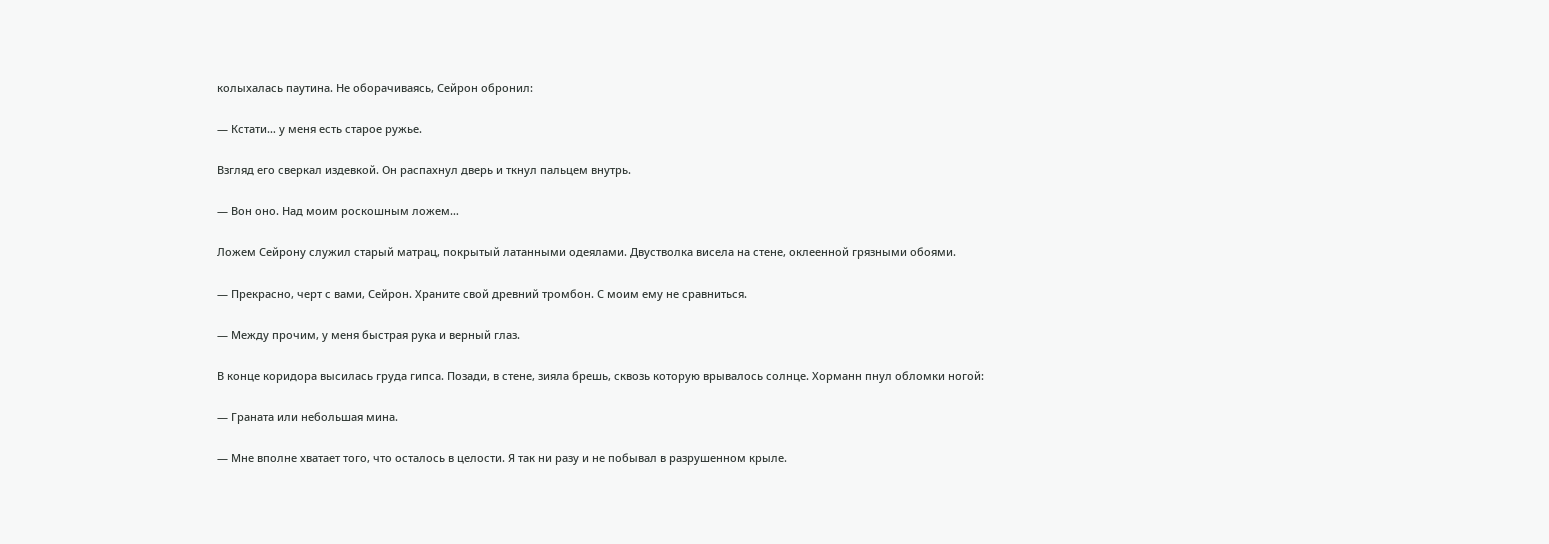колыхалась паутина. Не оборачиваясь, Сейрон обронил:

— Кстати… у меня есть старое ружье.

Взгляд его сверкал издевкой. Он распахнул дверь и ткнул пальцем внутрь.

— Вон оно. Над моим роскошным ложем…

Ложем Сейрону служил старый матрац, покрытый латанными одеялами. Двустволка висела на стене, оклеенной грязными обоями.

— Прекрасно, черт с вами, Сейрон. Храните свой древний тромбон. С моим ему не сравниться.

— Между прочим, у меня быстрая рука и верный глаз.

В конце коридора высилась груда гипса. Позади, в стене, зияла брешь, сквозь которую врывалось солнце. Хорманн пнул обломки ногой:

— Граната или небольшая мина.

— Мне вполне хватает того, что осталось в целости. Я так ни разу и не побывал в разрушенном крыле.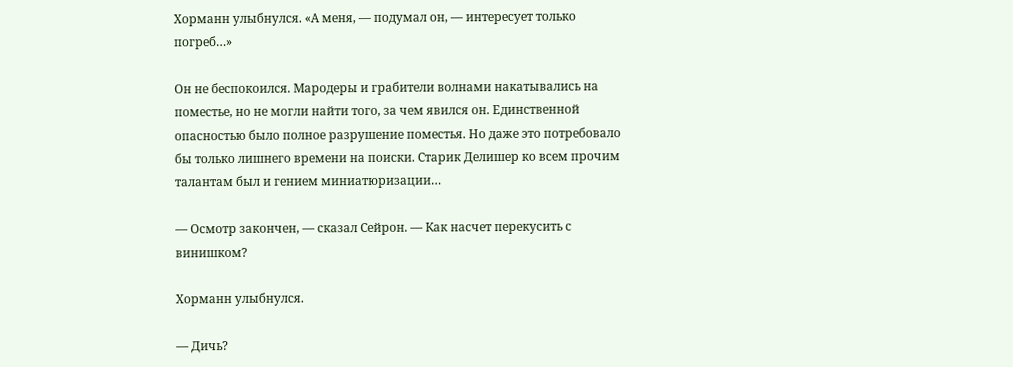Хорманн улыбнулся. «А меня, — подумал он, — интересует только погреб…»

Он не беспокоился. Мародеры и грабители волнами накатывались на поместье, но не могли найти того, за чем явился он. Единственной опасностью было полное разрушение поместья. Но даже это потребовало бы только лишнего времени на поиски. Старик Делишер ко всем прочим талантам был и гением миниатюризации…

— Осмотр закончен, — сказал Сейрон. — Как насчет перекусить с винишком?

Хорманн улыбнулся.

— Дичь?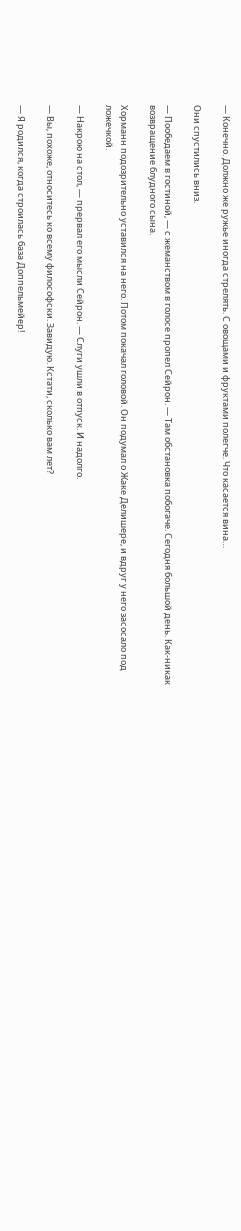— Конечно. Должно же ружье иногда стрелять. С овощами и фруктами полегче. Что касается вина…

Они спустились вниз.

— Пообедаем в гостиной, — с жеманством в голосе пропел Сейрон. — Там обстановка побогаче. Сегодня большой день. Как-никак возвращение блудного сына.

Хорманн подозрительно уставился на него. Потом покачал головой. Он подумал о Жаке Делишере, и вдруг у него засосало под ложечкой.

— Накрою на стол, — прервал его мысли Сейрон. — Слуги ушли в отпуск. И надолго.

— Вы, похоже, относитесь ко всему философски. Завидую. Кстати, сколько вам лет?

— Я родился, когда строилась база Доппельмейер!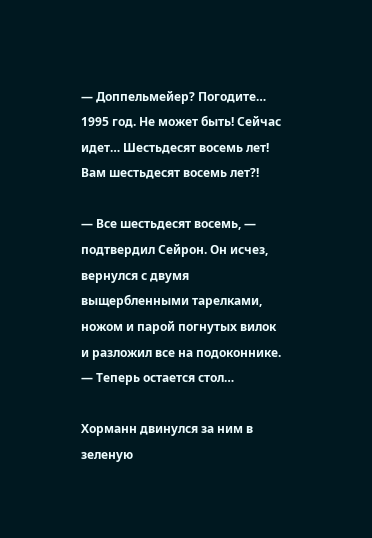— Доппельмейер? Погодите… 1995 год. Не может быть! Сейчас идет… Шестьдесят восемь лет! Вам шестьдесят восемь лет?!

— Все шестьдесят восемь, — подтвердил Сейрон. Он исчез, вернулся с двумя выщербленными тарелками, ножом и парой погнутых вилок и разложил все на подоконнике. — Теперь остается стол…

Хорманн двинулся за ним в зеленую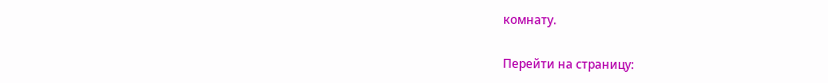комнату.

Перейти на страницу: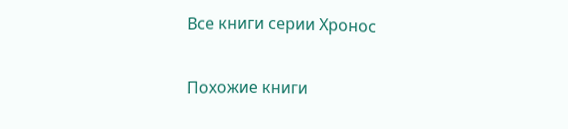Все книги серии Хронос

Похожие книги